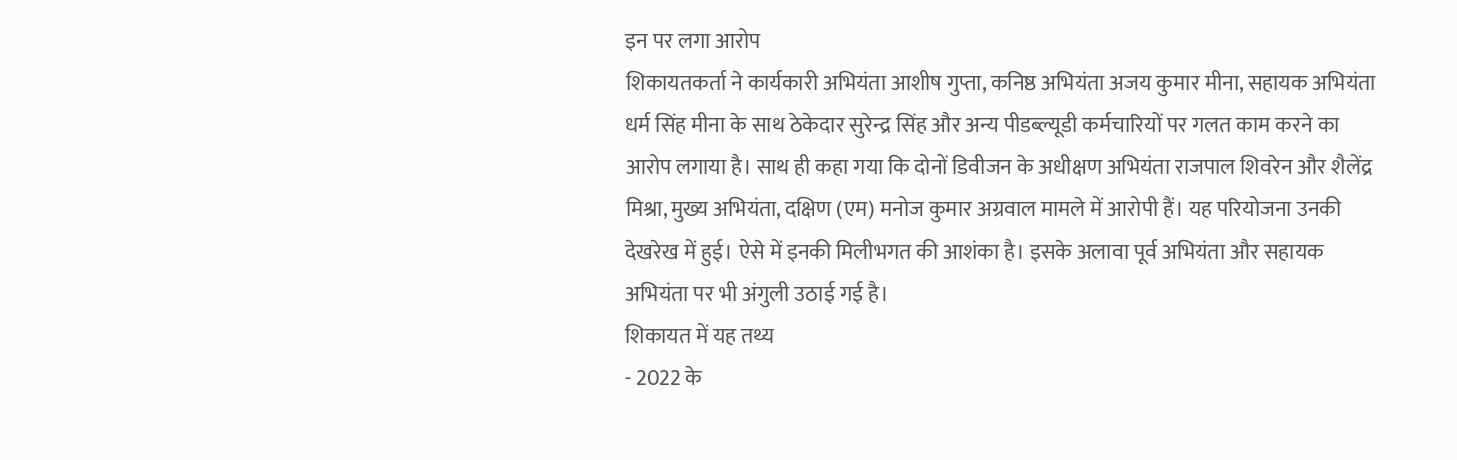इन पर लगा आरोप
शिकायतकर्ता ने कार्यकारी अभियंता आशीष गुप्ता, कनिष्ठ अभियंता अजय कुमार मीना, सहायक अभियंता धर्म सिंह मीना के साथ ठेकेदार सुरेन्द्र सिंह और अन्य पीडब्ल्यूडी कर्मचारियों पर गलत काम करने का आरोप लगाया है। साथ ही कहा गया कि दोनों डिवीजन के अधीक्षण अभियंता राजपाल शिवरेन और शैलेंद्र मिश्रा, मुख्य अभियंता, दक्षिण (एम) मनोज कुमार अग्रवाल मामले में आरोपी हैं। यह परियोजना उनकी देखरेख में हुई। ऐसे में इनकी मिलीभगत की आशंका है। इसके अलावा पूर्व अभियंता और सहायक अभियंता पर भी अंगुली उठाई गई है।
शिकायत में यह तथ्य
- 2022 के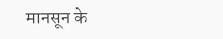मानसून के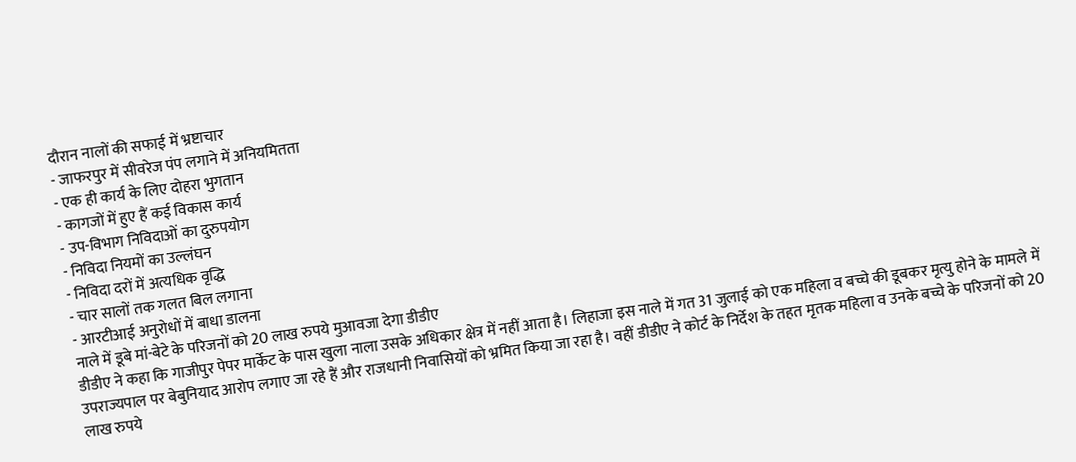दौरान नालों की सफाई में भ्रष्टाचार
- जाफरपुर में सीवरेज पंप लगाने में अनियमितता
- एक ही कार्य के लिए दोहरा भुगतान
- कागजों में हुए हैं कई विकास कार्य
- उप-विभाग निविदाओं का दुरुपयोग
- निविदा नियमों का उल्लंघन
- निविदा दरों में अत्यधिक वृद्धि
- चार सालों तक गलत बिल लगाना
- आरटीआई अनुरोधों में बाधा डालना
नाले में डूबे मां-बेटे के परिजनों को 20 लाख रुपये मुआवजा देगा डीडीए
डीडीए ने कहा कि गाजीपुर पेपर मार्केट के पास खुला नाला उसके अधिकार क्षेत्र में नहीं आता है। लिहाजा इस नाले में गत 31 जुलाई को एक महिला व बच्चे की डूबकर मृत्यु होने के मामले में उपराज्यपाल पर बेबुनियाद आरोप लगाए जा रहे हैं और राजधानी निवासियों को भ्रमित किया जा रहा है। वहीं डीडीए ने कोर्ट के निर्देश के तहत मृतक महिला व उनके बच्चे के परिजनों को 20 लाख रुपये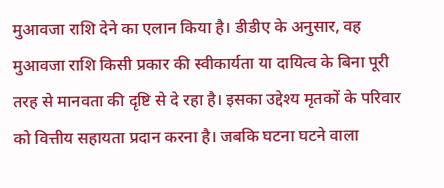मुआवजा राशि देने का एलान किया है। डीडीए के अनुसार, वह मुआवजा राशि किसी प्रकार की स्वीकार्यता या दायित्व के बिना पूरी तरह से मानवता की दृष्टि से दे रहा है। इसका उद्देश्य मृतकों के परिवार को वित्तीय सहायता प्रदान करना है। जबकि घटना घटने वाला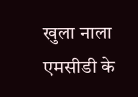खुला नाला एमसीडी के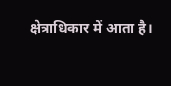क्षेत्राधिकार में आता है।